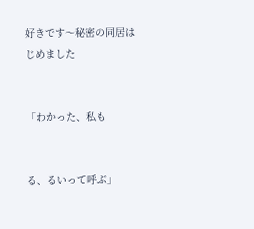好きです〜秘密の同居はじめました


「わかった、私も


る、るいって呼ぶ」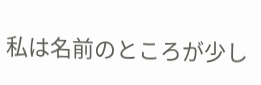私は名前のところが少し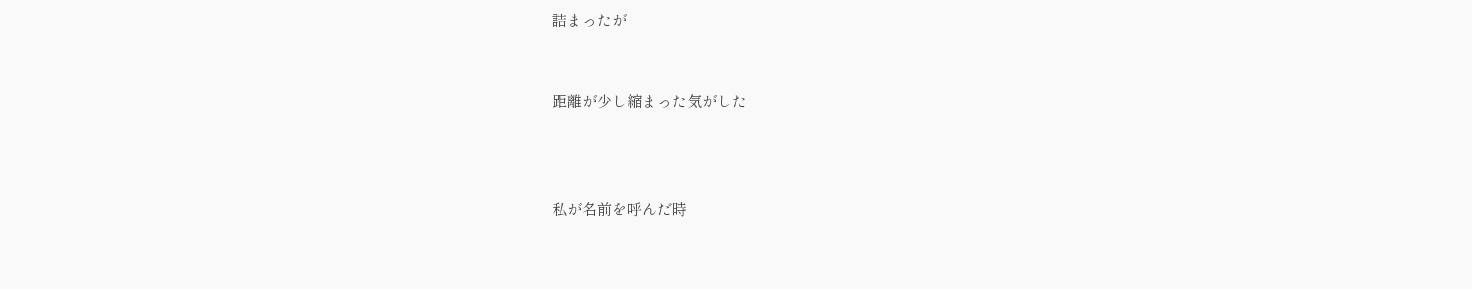詰まったが


距離が少し縮まった気がした



私が名前を呼んだ時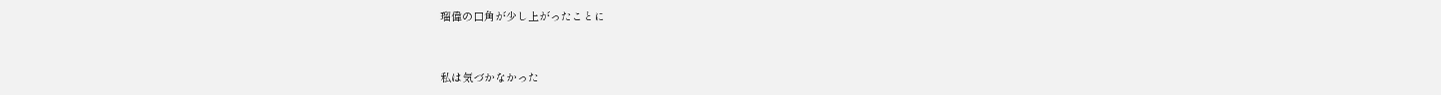瑠偉の口角が少し上がったことに


私は気づかなかった